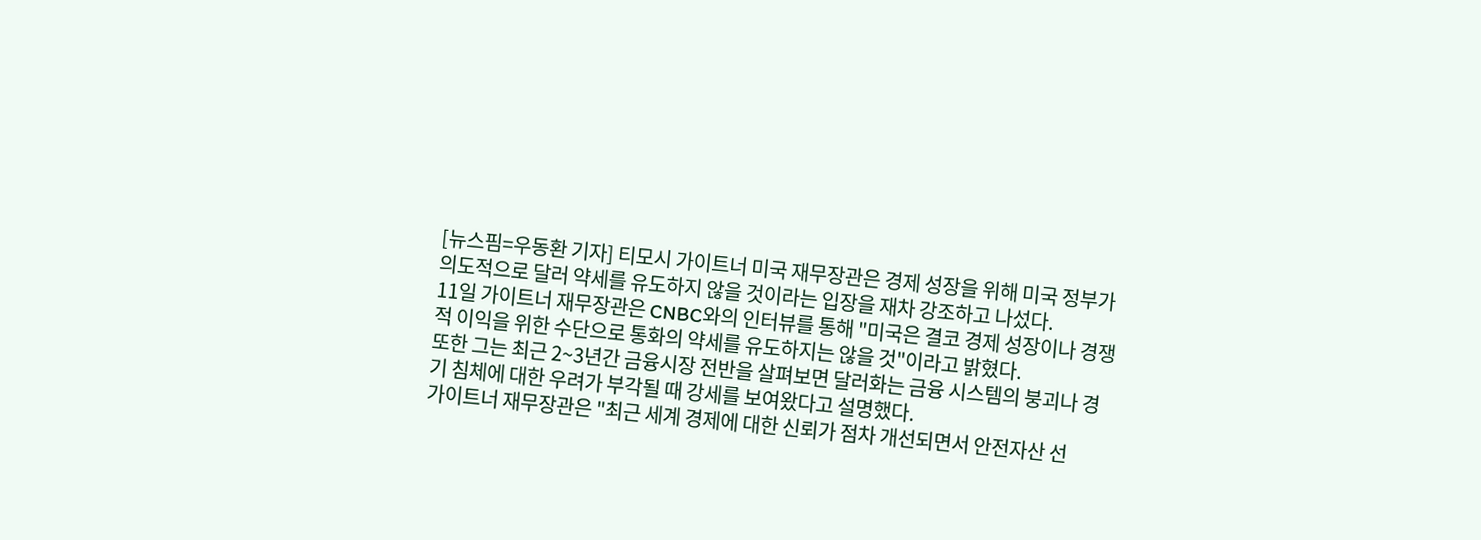[뉴스핌=우동환 기자] 티모시 가이트너 미국 재무장관은 경제 성장을 위해 미국 정부가 의도적으로 달러 약세를 유도하지 않을 것이라는 입장을 재차 강조하고 나섰다.
11일 가이트너 재무장관은 CNBC와의 인터뷰를 통해 "미국은 결코 경제 성장이나 경쟁적 이익을 위한 수단으로 통화의 약세를 유도하지는 않을 것"이라고 밝혔다.
또한 그는 최근 2~3년간 금융시장 전반을 살펴보면 달러화는 금융 시스템의 붕괴나 경기 침체에 대한 우려가 부각될 때 강세를 보여왔다고 설명했다.
가이트너 재무장관은 "최근 세계 경제에 대한 신뢰가 점차 개선되면서 안전자산 선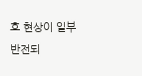호 현상이 일부 반전되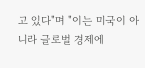고 있다"며 "이는 미국이 아니라 글로벌 경제에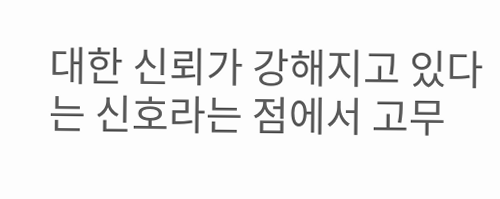대한 신뢰가 강해지고 있다는 신호라는 점에서 고무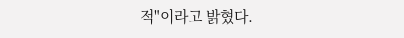적"이라고 밝혔다.